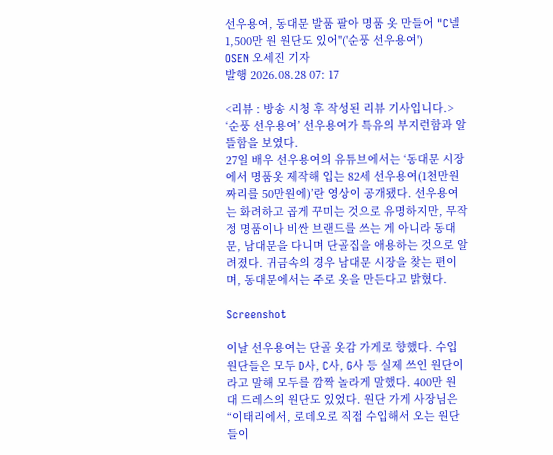선우용여, 동대문 발품 팔아 명품 옷 만들어 "C넬 1,500만 원 원단도 있어"('순풍 선우용여')
OSEN 오세진 기자
발행 2026.08.28 07: 17

<리뷰 : 방송 시청 후 작성된 리뷰 기사입니다.>
‘순풍 선우용여’ 선우용여가 특유의 부지런함과 알뜰함을 보였다.
27일 배우 선우용여의 유튜브에서는 ‘동대문 시장에서 명품옷 제작해 입는 82세 선우용여(1천만원짜리를 50만원에)’란 영상이 공개됐다. 선우용여는 화려하고 곱게 꾸미는 것으로 유명하지만, 무작정 명품이나 비싼 브랜드를 쓰는 게 아니라 동대문, 남대문을 다니며 단골집을 애용하는 것으로 알려졌다. 귀금속의 경우 남대문 시장을 찾는 편이며, 동대문에서는 주로 옷을 만든다고 밝혔다.

Screenshot

이날 선우용여는 단골 옷감 가게로 향했다. 수입 원단들은 모두 D사, C사, G사 등 실제 쓰인 원단이라고 말해 모두를 깜짝 놀라게 말했다. 400만 원 대 드레스의 원단도 있었다. 원단 가게 사장님은 “이태리에서, 로데오로 직접 수입해서 오는 원단들이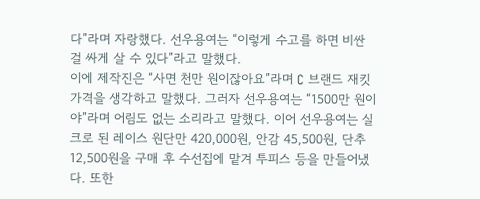다”라며 자랑했다. 선우용여는 “이렇게 수고를 하면 비싼 걸 싸게 살 수 있다”라고 말했다.
이에 제작진은 “사면 천만 원이잖아요”라며 C 브랜드 재킷 가격을 생각하고 말했다. 그러자 선우용여는 “1500만 원이야”라며 어림도 없는 소리라고 말했다. 이어 선우용여는 실크로 된 레이스 원단만 420,000원, 안감 45,500원, 단추 12,500원을 구매 후 수선집에 맡겨 투피스 등을 만들어냈다. 또한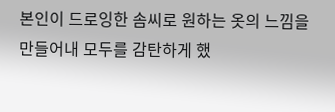본인이 드로잉한 솜씨로 원하는 옷의 느낌을 만들어내 모두를 감탄하게 했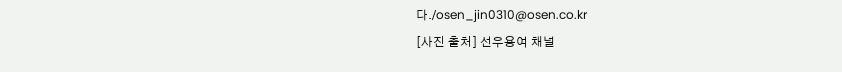다./osen_jin0310@osen.co.kr
[사진 출처] 선우용여 채널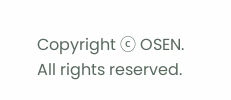Copyright ⓒ OSEN. All rights reserved.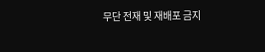무단 전재 및 재배포 금지